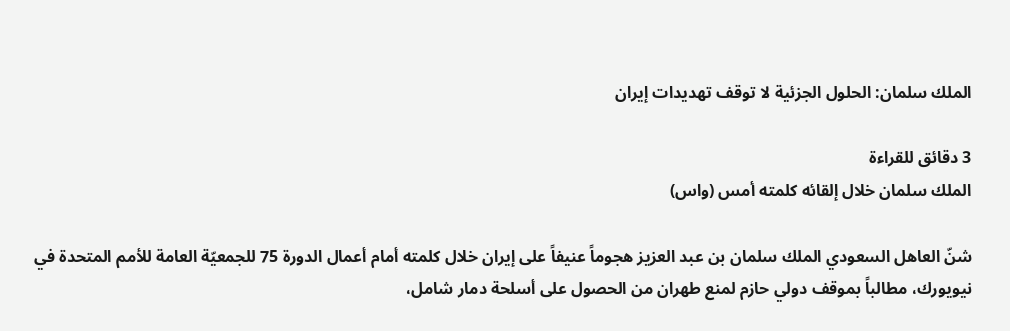الملك سلمان: الحلول الجزئية لا توقف تهديدات إيران

3 دقائق للقراءة
الملك سلمان خلال إلقائه كلمته أمس (واس)

شنّ العاهل السعودي الملك سلمان بن عبد العزيز هجوماً عنيفاً على إيران خلال كلمته أمام أعمال الدورة 75 للجمعيّة العامة للأمم المتحدة في نيويورك، مطالباً بموقف دولي حازم لمنع طهران من الحصول على أسلحة دمار شامل،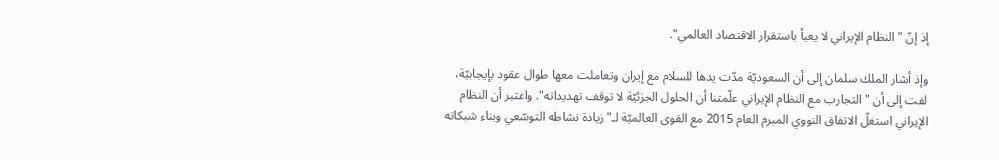إذ إنّ "النظام الإيراني لا يعبأ باستقرار الاقتصاد العالمي".

وإذ أشار الملك سلمان إلى أن السعوديّة مدّت يدها للسلام مع إيران وتعاملت معها طوال عقود بإيجابيّة، لفت إلى أن "التجارب مع النظام الإيراني علّمتنا أن الحلول الجزئيّة لا توقف تهديداته". واعتبر أن النظام الإيراني استغلّ الاتفاق النووي المبرم العام 2015 مع القوى العالميّة لـ"زيادة نشاطه التوسّعي وبناء شبكاته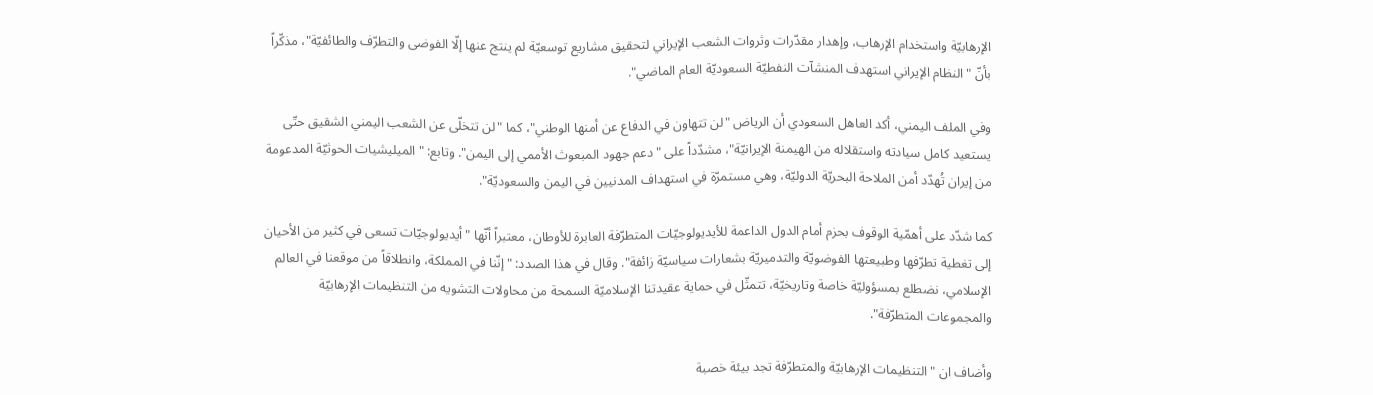الإرهابيّة واستخدام الإرهاب، وإهدار مقدّرات وثروات الشعب الإيراني لتحقيق مشاريع توسعيّة لم ينتج عنها إلّا الفوضى والتطرّف والطائفيّة"، مذكّراً بأنّ "النظام الإيراني استهدف المنشآت النفطيّة السعوديّة العام الماضي".

وفي الملف اليمني، أكد العاهل السعودي أن الرياض "لن تتهاون في الدفاع عن أمنها الوطني"، كما "لن تتخلّى عن الشعب اليمني الشقيق حتّى يستعيد كامل سيادته واستقلاله من الهيمنة الإيرانيّة"، مشدّداً على "دعم جهود المبعوث الأممي إلى اليمن". وتابع: "الميليشيات الحوثيّة المدعومة من إيران تُهدّد أمن الملاحة البحريّة الدوليّة، وهي مستمرّة في استهداف المدنيين في اليمن والسعوديّة".

كما شدّد على أهمّية الوقوف بحزم أمام الدول الداعمة للأيديولوجيّات المتطرّفة العابرة للأوطان، معتبراً أنّها "أيديولوجيّات تسعى في كثير من الأحيان إلى تغطية تطرّفها وطبيعتها الفوضويّة والتدميريّة بشعارات سياسيّة زائفة". وقال في هذا الصدد: "إنّنا في المملكة، وانطلاقاً من موقعنا في العالم الإسلامي، نضطلع بمسؤوليّة خاصة وتاريخيّة، تتمثّل في حماية عقيدتنا الإسلاميّة السمحة من محاولات التشويه من التنظيمات الإرهابيّة والمجموعات المتطرّفة".

وأضاف ان "التنظيمات الإرهابيّة والمتطرّفة تجد بيئة خصبة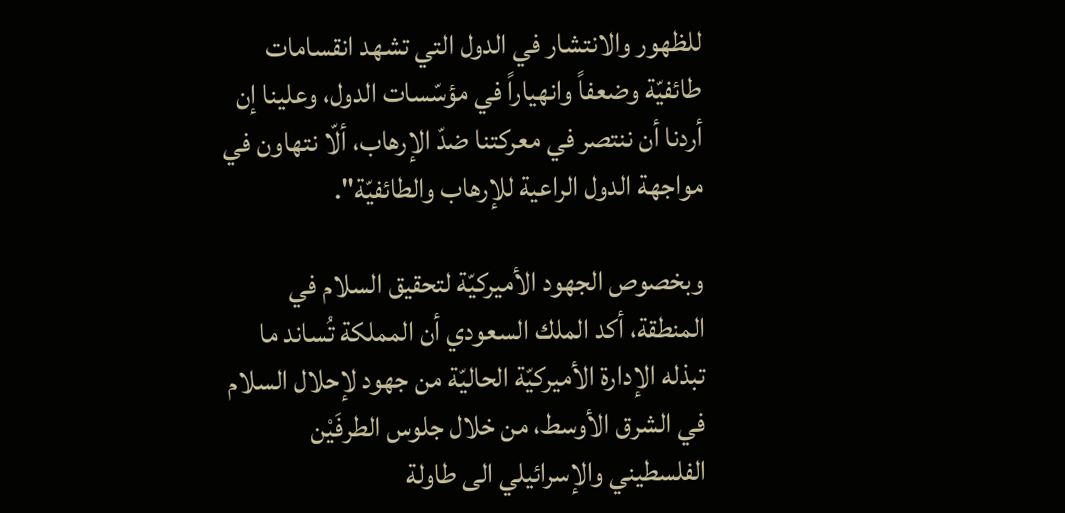للظهور والانتشار في الدول التي تشهد انقسامات طائفيّة وضعفاً وانهياراً في مؤسّسات الدول، وعلينا إن أردنا أن ننتصر في معركتنا ضدّ الإرهاب، ألّا نتهاون في مواجهة الدول الراعية للإرهاب والطائفيّة".

وبخصوص الجهود الأميركيّة لتحقيق السلام في المنطقة، أكد الملك السعودي أن المملكة تُساند ما تبذله الإدارة الأميركيّة الحاليّة من جهود لإحلال السلام في الشرق الأوسط، من خلال جلوس الطرفَيْن الفلسطيني والإسرائيلي الى طاولة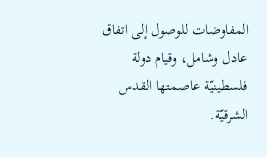المفاوضات للوصول إلى اتفاق عادل وشامل، وقيام دولة فلسطينيّة عاصمتها القدس الشرقيّة.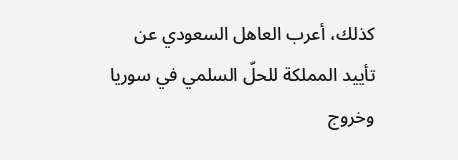كذلك، أعرب العاهل السعودي عن تأييد المملكة للحلّ السلمي في سوريا وخروج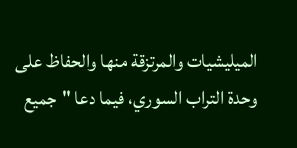الميليشيات والمرتزقة منها والحفاظ على وحدة التراب السوري، فيما دعا "جميع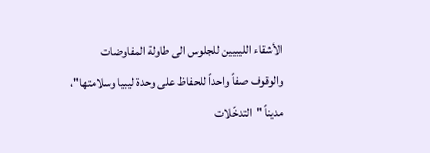الأشقاء الليبيين للجلوس الى طاولة المفاوضات والوقوف صفاً واحداً للحفاظ على وحدة ليبيا وسلامتها"، مديناً "التدخّلات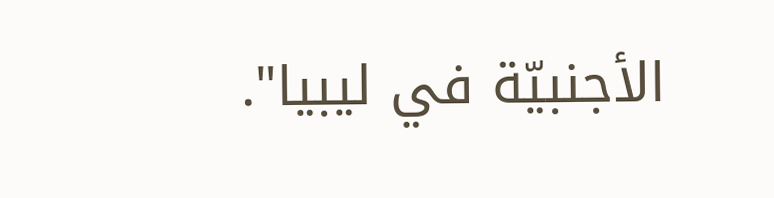الأجنبيّة في ليبيا".